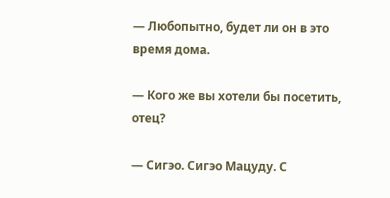— Любопытно, будет ли он в это время дома.

— Кого же вы хотели бы посетить, отец?

— Сигэо. Сигэо Мацуду. С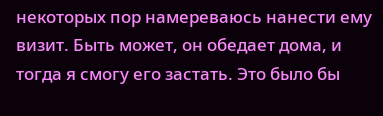некоторых пор намереваюсь нанести ему визит. Быть может, он обедает дома, и тогда я смогу его застать. Это было бы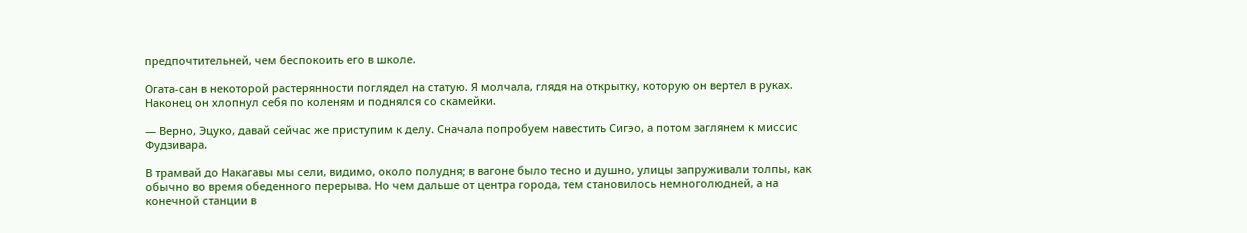предпочтительней, чем беспокоить его в школе.

Огата-сан в некоторой растерянности поглядел на статую. Я молчала, глядя на открытку, которую он вертел в руках. Наконец он хлопнул себя по коленям и поднялся со скамейки.

— Верно, Эцуко, давай сейчас же приступим к делу. Сначала попробуем навестить Сигэо, а потом заглянем к миссис Фудзивара.

В трамвай до Накагавы мы сели, видимо, около полудня; в вагоне было тесно и душно, улицы запруживали толпы, как обычно во время обеденного перерыва. Но чем дальше от центра города, тем становилось немноголюдней, а на конечной станции в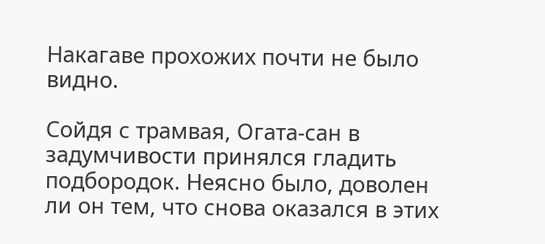Накагаве прохожих почти не было видно.

Сойдя с трамвая, Огата-сан в задумчивости принялся гладить подбородок. Неясно было, доволен ли он тем, что снова оказался в этих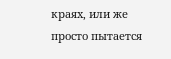краях, или же просто пытается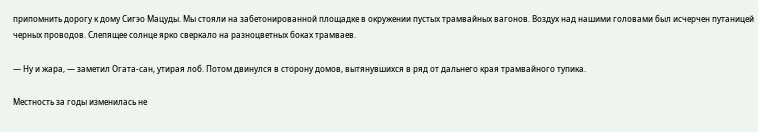припомнить дорогу к дому Сигэо Мацуды. Мы стояли на забетонированной площадке в окружении пустых трамвайных вагонов. Воздух над нашими головами был исчерчен путаницей черных проводов. Слепящее солнце ярко сверкало на разноцветных боках трамваев.

— Ну и жара, — заметил Огата-сан, утирая лоб. Потом двинулся в сторону домов, вытянувшихся в ряд от дальнего края трамвайного тупика.

Местность за годы изменилась не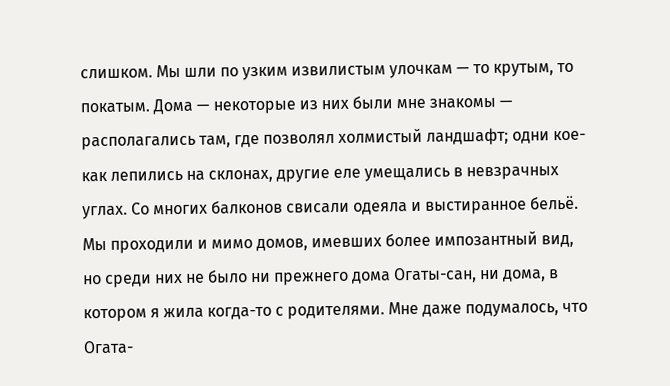слишком. Мы шли по узким извилистым улочкам — то крутым, то покатым. Дома — некоторые из них были мне знакомы — располагались там, где позволял холмистый ландшафт; одни кое-как лепились на склонах, другие еле умещались в невзрачных углах. Со многих балконов свисали одеяла и выстиранное бельё. Мы проходили и мимо домов, имевших более импозантный вид, но среди них не было ни прежнего дома Огаты-сан, ни дома, в котором я жила когда-то с родителями. Мне даже подумалось, что Огата-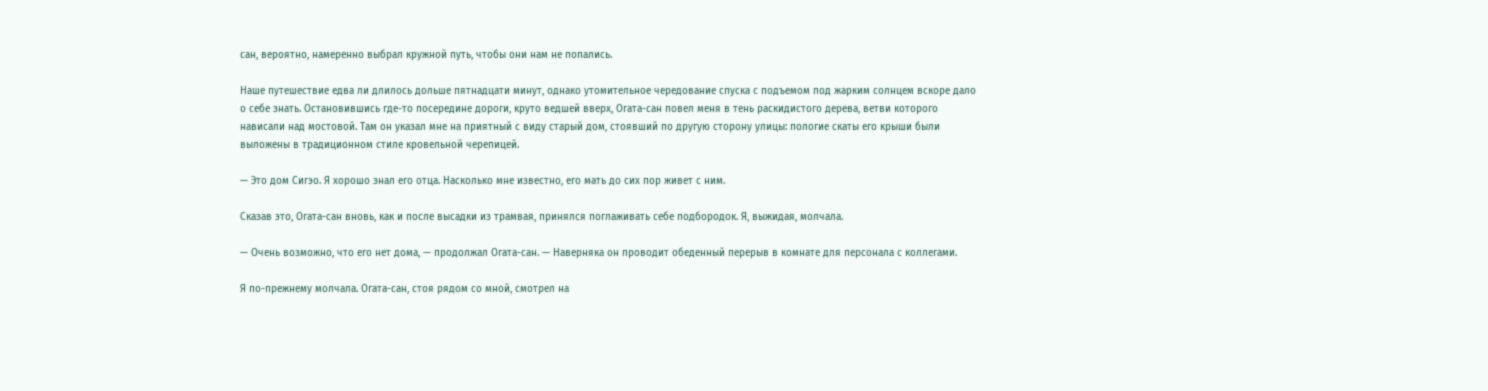сан, вероятно, намеренно выбрал кружной путь, чтобы они нам не попались.

Наше путешествие едва ли длилось дольше пятнадцати минут, однако утомительное чередование спуска с подъемом под жарким солнцем вскоре дало о себе знать. Остановившись где-то посередине дороги, круто ведшей вверх, Огата-сан повел меня в тень раскидистого дерева, ветви которого нависали над мостовой. Там он указал мне на приятный с виду старый дом, стоявший по другую сторону улицы: пологие скаты его крыши были выложены в традиционном стиле кровельной черепицей.

— Это дом Сигэо. Я хорошо знал его отца. Насколько мне известно, его мать до сих пор живет с ним.

Сказав это, Огата-сан вновь, как и после высадки из трамвая, принялся поглаживать себе подбородок. Я, выжидая, молчала.

— Очень возможно, что его нет дома, — продолжал Огата-сан. — Наверняка он проводит обеденный перерыв в комнате для персонала с коллегами.

Я по-прежнему молчала. Огата-сан, стоя рядом со мной, смотрел на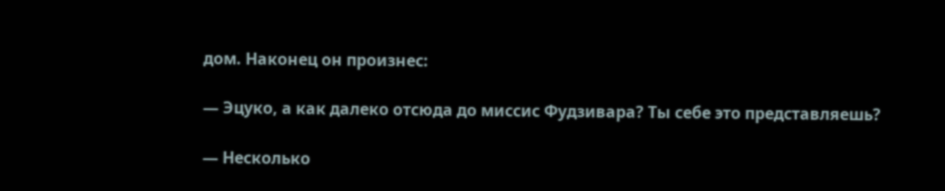дом. Наконец он произнес:

— Эцуко, а как далеко отсюда до миссис Фудзивара? Ты себе это представляешь?

— Несколько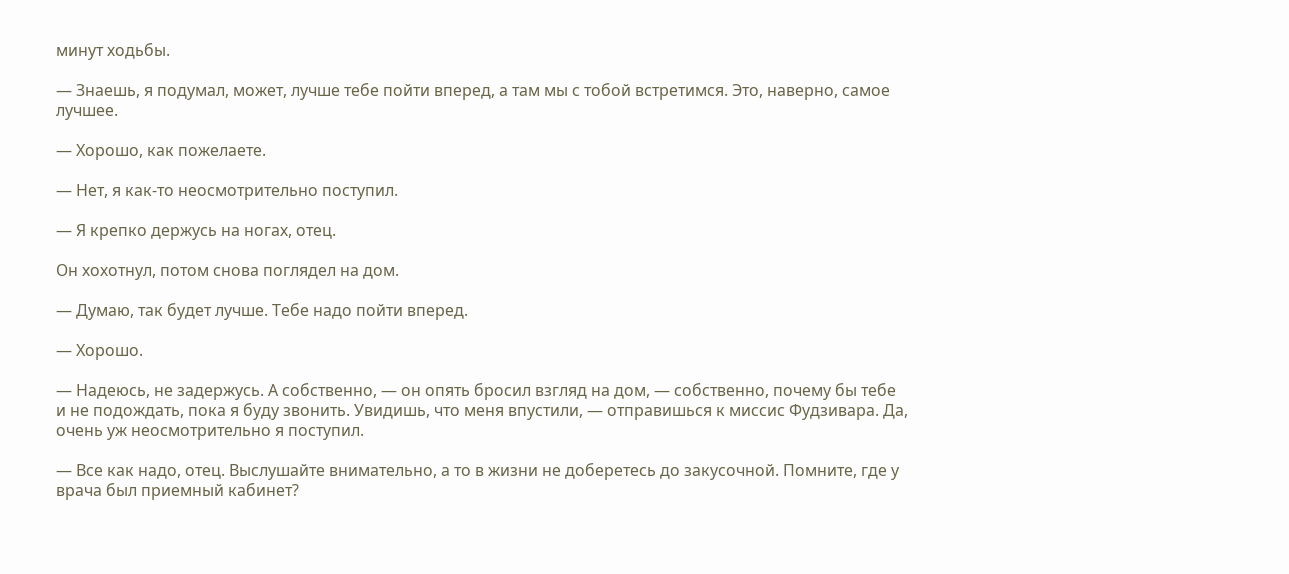минут ходьбы.

— Знаешь, я подумал, может, лучше тебе пойти вперед, а там мы с тобой встретимся. Это, наверно, самое лучшее.

— Хорошо, как пожелаете.

— Нет, я как-то неосмотрительно поступил.

— Я крепко держусь на ногах, отец.

Он хохотнул, потом снова поглядел на дом.

— Думаю, так будет лучше. Тебе надо пойти вперед.

— Хорошо.

— Надеюсь, не задержусь. А собственно, — он опять бросил взгляд на дом, — собственно, почему бы тебе и не подождать, пока я буду звонить. Увидишь, что меня впустили, — отправишься к миссис Фудзивара. Да, очень уж неосмотрительно я поступил.

— Все как надо, отец. Выслушайте внимательно, а то в жизни не доберетесь до закусочной. Помните, где у врача был приемный кабинет?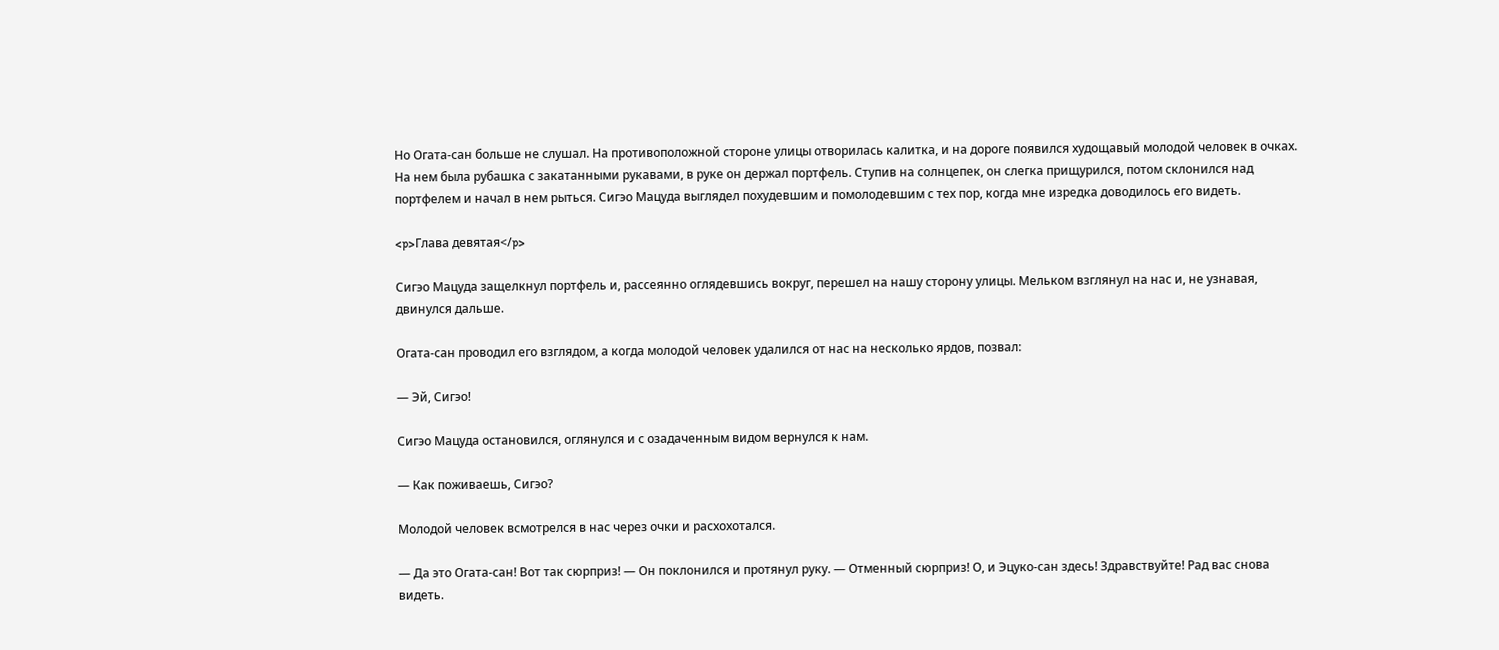Но Огата-сан больше не слушал. На противоположной стороне улицы отворилась калитка, и на дороге появился худощавый молодой человек в очках. На нем была рубашка с закатанными рукавами, в руке он держал портфель. Ступив на солнцепек, он слегка прищурился, потом склонился над портфелем и начал в нем рыться. Сигэо Мацуда выглядел похудевшим и помолодевшим с тех пор, когда мне изредка доводилось его видеть.

<p>Глава девятая</p>

Сигэо Мацуда защелкнул портфель и, рассеянно оглядевшись вокруг, перешел на нашу сторону улицы. Мельком взглянул на нас и, не узнавая, двинулся дальше.

Огата-сан проводил его взглядом, а когда молодой человек удалился от нас на несколько ярдов, позвал:

— Эй, Сигэо!

Сигэо Мацуда остановился, оглянулся и с озадаченным видом вернулся к нам.

— Как поживаешь, Сигэо?

Молодой человек всмотрелся в нас через очки и расхохотался.

— Да это Огата-сан! Вот так сюрприз! — Он поклонился и протянул руку. — Отменный сюрприз! О, и Эцуко-сан здесь! Здравствуйте! Рад вас снова видеть.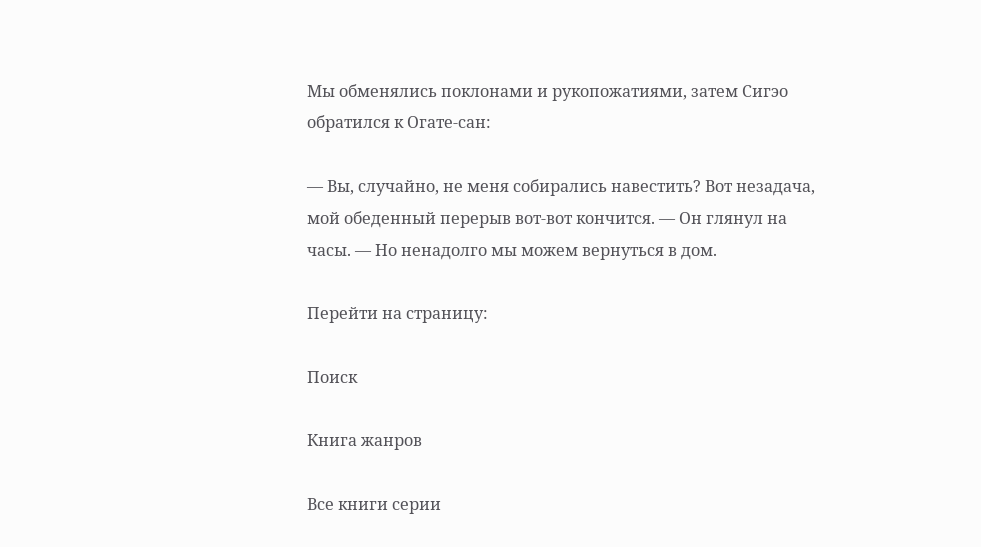Мы обменялись поклонами и рукопожатиями, затем Сигэо обратился к Огате-сан:

— Вы, случайно, не меня собирались навестить? Вот незадача, мой обеденный перерыв вот-вот кончится. — Он глянул на часы. — Но ненадолго мы можем вернуться в дом.

Перейти на страницу:

Поиск

Книга жанров

Все книги серии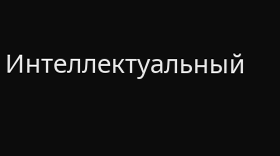Интеллектуальный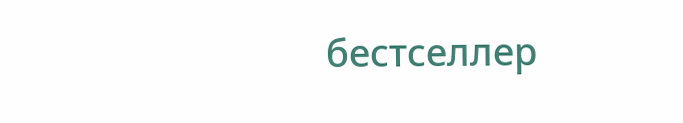бестселлер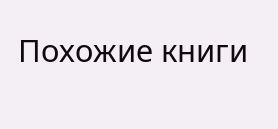Похожие книги